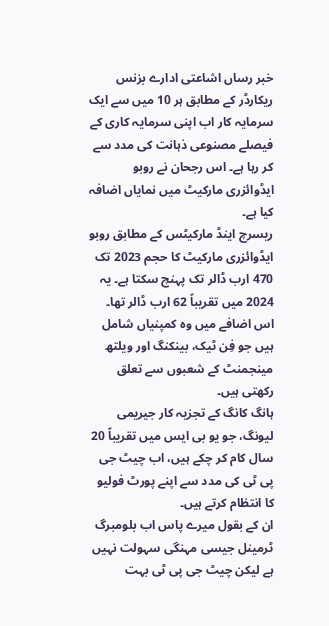خبر رساں اشاعتی ادارے بزنس ریکارڈر کے مطابق ہر 10 میں سے ایک سرمایہ کار اب اپنی سرمایہ کاری کے فیصلے مصنوعی ذہانت کی مدد سے کر رہا ہے۔ اس رجحان نے روبو ایڈوائزری مارکیٹ میں نمایاں اضافہ کیا ہے۔
ریسرچ اینڈ مارکیٹس کے مطابق روبو ایڈوائزری مارکیٹ کا حجم 2023 تک 470 ارب ڈالر تک پہنچ سکتا ہے۔ یہ 2024 میں تقریباً 62 ارب ڈالر تھا۔ اس اضافے میں وہ کمپنیاں شامل ہیں جو فِن ٹیک، بینکنگ اور ویلتھ مینجمنٹ کے شعبوں سے تعلق رکھتی ہیں۔
ہانگ کانگ کے تجزیہ کار جیریمی لیونگ، جو یو بی ایس میں تقریباً 20 سال کام کر چکے ہیں، اب چیٹ جی پی ٹی کی مدد سے اپنے پورٹ فولیو کا انتظام کرتے ہیں۔
ان کے بقول میرے پاس اب بلومبرگ ٹرمینل جیسی مہنگی سہولت نہیں ہے لیکن چیٹ جی پی ٹی بہت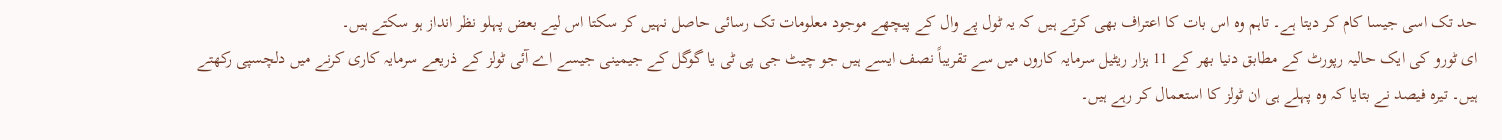حد تک اسی جیسا کام کر دیتا ہے۔ تاہم وہ اس بات کا اعتراف بھی کرتے ہیں کہ یہ ٹول پے وال کے پیچھے موجود معلومات تک رسائی حاصل نہیں کر سکتا اس لیے بعض پہلو نظر انداز ہو سکتے ہیں۔
ای ٹورو کی ایک حالیہ رپورٹ کے مطابق دنیا بھر کے 11 ہزار ریٹیل سرمایہ کاروں میں سے تقریباً نصف ایسے ہیں جو چیٹ جی پی ٹی یا گوگل کے جیمینی جیسے اے آئی ٹولز کے ذریعے سرمایہ کاری کرنے میں دلچسپی رکھتے ہیں۔ تیرہ فیصد نے بتایا کہ وہ پہلے ہی ان ٹولز کا استعمال کر رہے ہیں۔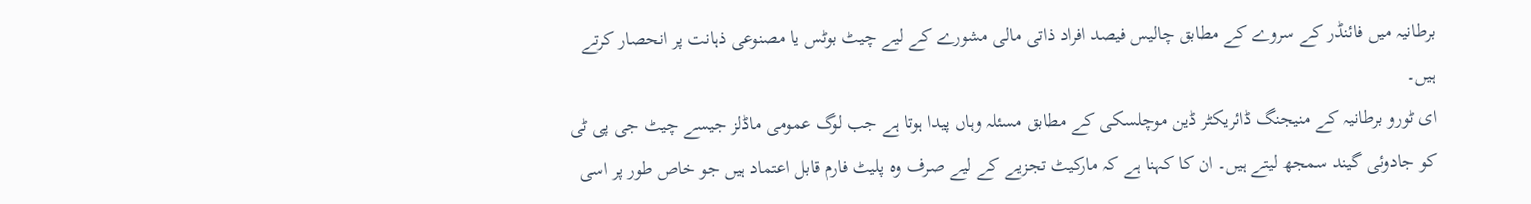برطانیہ میں فائنڈر کے سروے کے مطابق چالیس فیصد افراد ذاتی مالی مشورے کے لیے چیٹ بوٹس یا مصنوعی ذہانت پر انحصار کرتے ہیں۔
ای ٹورو برطانیہ کے منیجنگ ڈائریکٹر ڈین موچلسکی کے مطابق مسئلہ وہاں پیدا ہوتا ہے جب لوگ عمومی ماڈلز جیسے چیٹ جی پی ٹی کو جادوئی گیند سمجھ لیتے ہیں۔ ان کا کہنا ہے کہ مارکیٹ تجزیے کے لیے صرف وہ پلیٹ فارم قابل اعتماد ہیں جو خاص طور پر اسی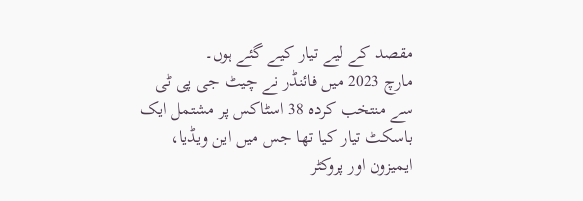مقصد کے لیے تیار کیے گئے ہوں۔
مارچ 2023 میں فائنڈر نے چیٹ جی پی ٹی سے منتخب کردہ 38 اسٹاکس پر مشتمل ایک باسکٹ تیار کیا تھا جس میں این ویڈیا، ایمیزون اور پروکٹر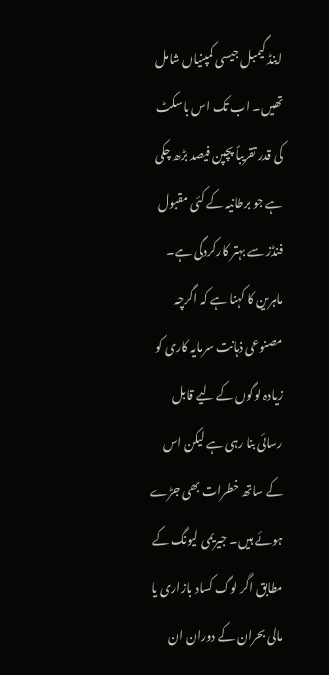اینڈ گیمبل جیسی کمپنیاں شامل تھیں۔ اب تک اس باسکٹ کی قدر تقریباً پچپن فیصد بڑھ چکی ہے جو برطانیہ کے کئی مقبول فنڈز سے بہتر کارکردگی ہے۔
ماہرین کا کہنا ہے کہ اگرچہ مصنوعی ذہانت سرمایہ کاری کو زیادہ لوگوں کے لیے قابل رسائی بنا رہی ہے لیکن اس کے ساتھ خطرات بھی جڑے ہوئے ہیں۔ جیریمی لیونگ کے مطابق اگر لوگ کساد بازاری یا مالی بحران کے دوران ان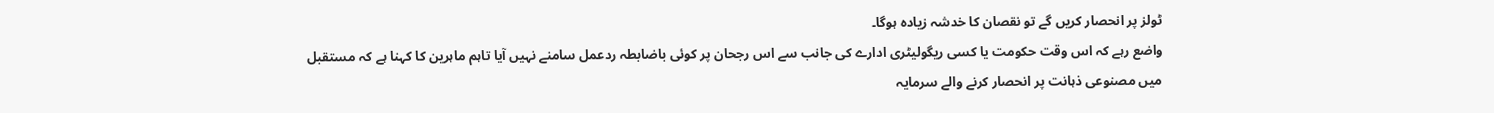ٹولز پر انحصار کریں گے تو نقصان کا خدشہ زیادہ ہوگا۔
واضع رہے کہ اس وقت حکومت یا کسی ریگولیٹری ادارے کی جانب سے اس رجحان پر کوئی باضابطہ ردعمل سامنے نہیں آیا تاہم ماہرین کا کہنا ہے کہ مستقبل میں مصنوعی ذہانت پر انحصار کرنے والے سرمایہ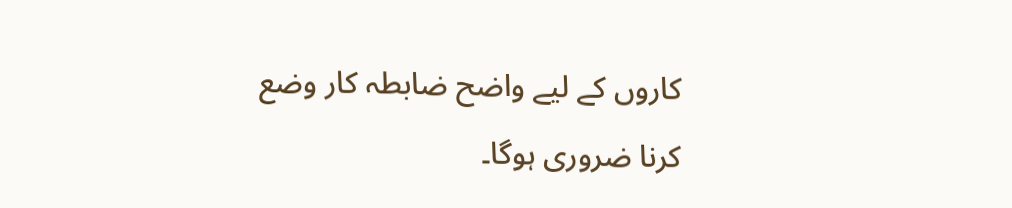کاروں کے لیے واضح ضابطہ کار وضع کرنا ضروری ہوگا۔